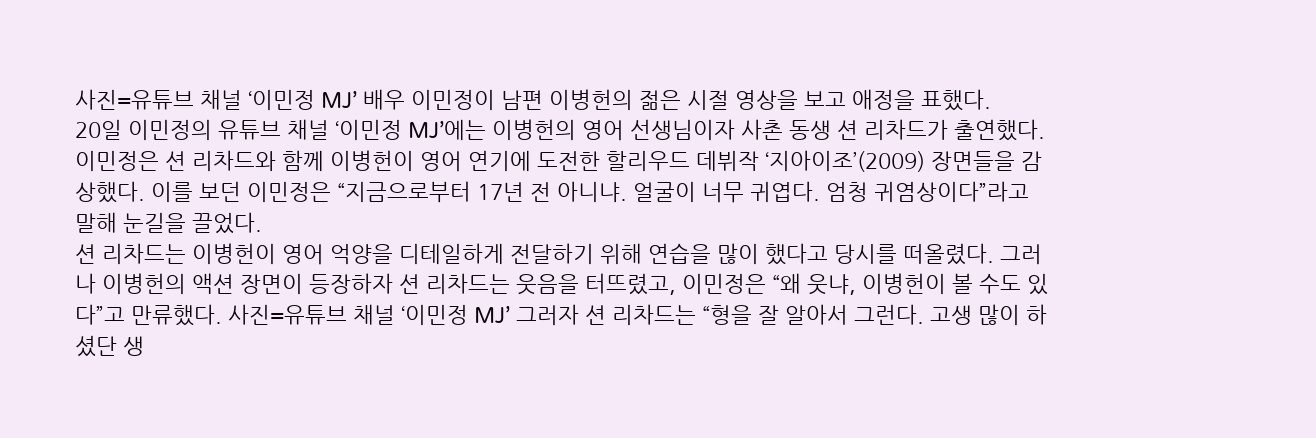사진=유튜브 채널 ‘이민정 MJ’ 배우 이민정이 남편 이병헌의 젊은 시절 영상을 보고 애정을 표했다.
20일 이민정의 유튜브 채널 ‘이민정 MJ’에는 이병헌의 영어 선생님이자 사촌 동생 션 리차드가 출연했다.
이민정은 션 리차드와 함께 이병헌이 영어 연기에 도전한 할리우드 데뷔작 ‘지아이조’(2009) 장면들을 감상했다. 이를 보던 이민정은 “지금으로부터 17년 전 아니냐. 얼굴이 너무 귀엽다. 엄청 귀염상이다”라고 말해 눈길을 끌었다.
션 리차드는 이병헌이 영어 억양을 디테일하게 전달하기 위해 연습을 많이 했다고 당시를 떠올렸다. 그러나 이병헌의 액션 장면이 등장하자 션 리차드는 웃음을 터뜨렸고, 이민정은 “왜 웃냐, 이병헌이 볼 수도 있다”고 만류했다. 사진=유튜브 채널 ‘이민정 MJ’ 그러자 션 리차드는 “형을 잘 알아서 그런다. 고생 많이 하셨단 생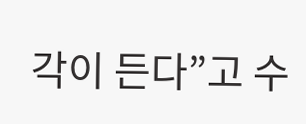각이 든다”고 수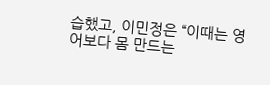습했고, 이민정은 “이때는 영어보다 몸 만드는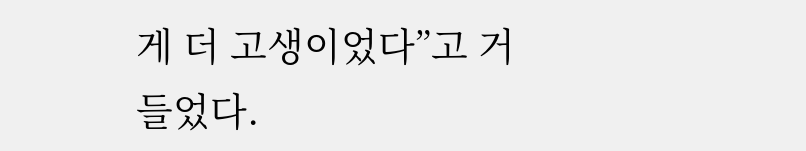게 더 고생이었다”고 거들었다.